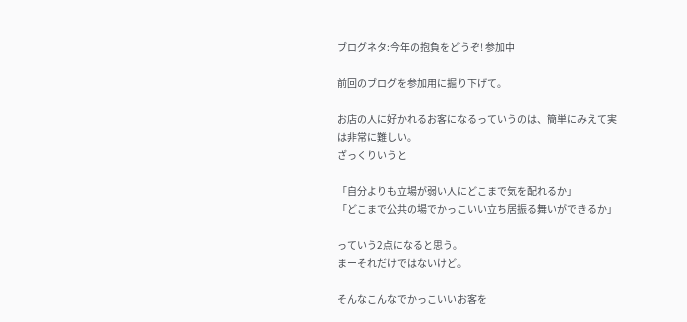ブログネタ:今年の抱負をどうぞ! 参加中

前回のブログを参加用に掘り下げて。

お店の人に好かれるお客になるっていうのは、簡単にみえて実は非常に難しい。
ざっくりいうと

「自分よりも立場が弱い人にどこまで気を配れるか」
「どこまで公共の場でかっこいい立ち居振る舞いができるか」

っていう2点になると思う。
まーそれだけではないけど。

そんなこんなでかっこいいお客を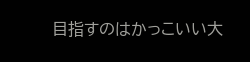目指すのはかっこいい大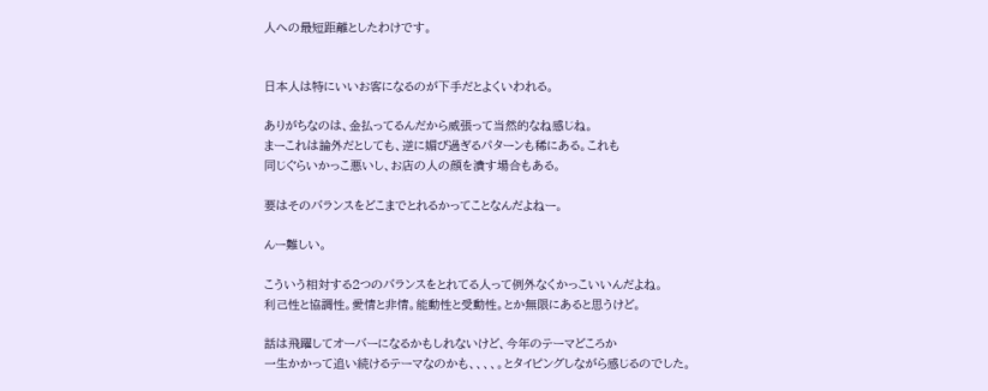人への最短距離としたわけです。


日本人は特にいいお客になるのが下手だとよくいわれる。

ありがちなのは、金払ってるんだから威張って当然的なね感じね。
まーこれは論外だとしても、逆に媚び過ぎるパターンも稀にある。これも
同じぐらいかっこ悪いし、お店の人の顔を潰す場合もある。

要はそのバランスをどこまでとれるかってことなんだよねー。

んー難しい。

こういう相対する2つのバランスをとれてる人って例外なくかっこいいんだよね。
利己性と協調性。愛情と非情。能動性と受動性。とか無限にあると思うけど。

話は飛躍してオーバーになるかもしれないけど、今年のテーマどころか
一生かかって追い続けるテーマなのかも、、、、。とタイピングしながら感じるのでした。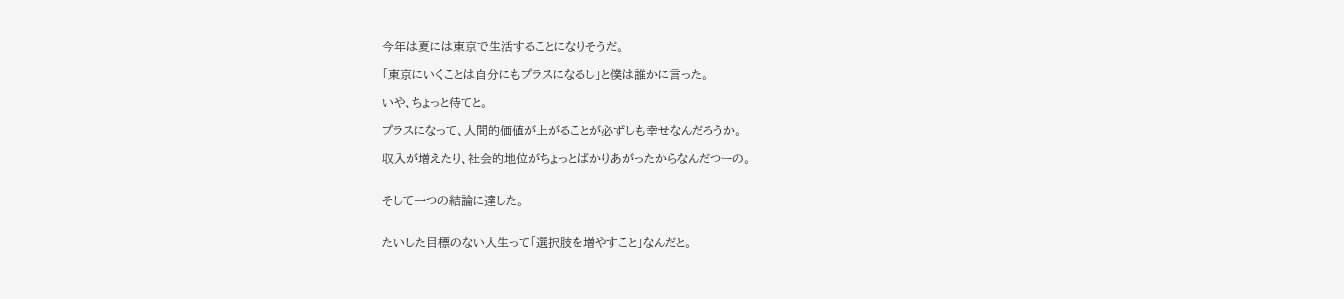今年は夏には東京で生活することになりそうだ。

「東京にいくことは自分にもプラスになるし」と僕は誰かに言った。

いや、ちょっと待てと。

プラスになって、人間的価値が上がることが必ずしも幸せなんだろうか。

収入が増えたり、社会的地位がちょっとばかりあがったからなんだつーの。


そして一つの結論に達した。


たいした目標のない人生って「選択肢を増やすこと」なんだと。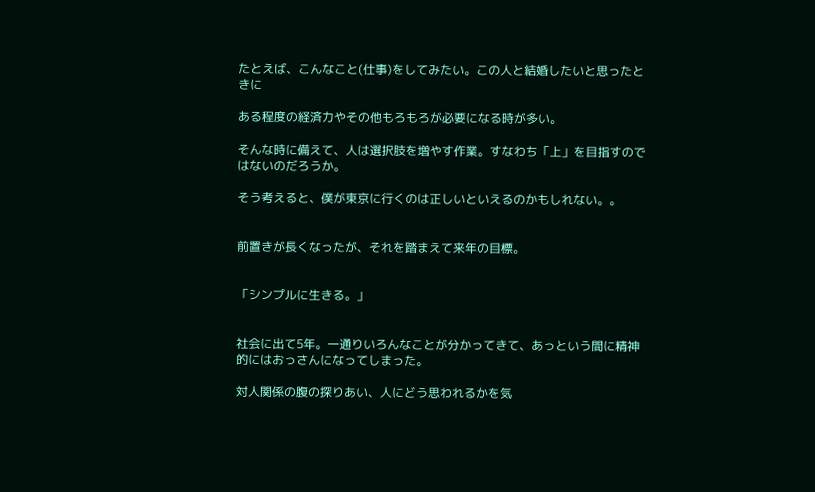たとえば、こんなこと(仕事)をしてみたい。この人と結婚したいと思ったときに

ある程度の経済力やその他もろもろが必要になる時が多い。

そんな時に備えて、人は選択肢を増やす作業。すなわち「上」を目指すのではないのだろうか。

そう考えると、僕が東京に行くのは正しいといえるのかもしれない。。


前置きが長くなったが、それを踏まえて来年の目標。


「シンプルに生きる。」


社会に出て5年。一通りいろんなことが分かってきて、あっという間に精神的にはおっさんになってしまった。

対人関係の腹の探りあい、人にどう思われるかを気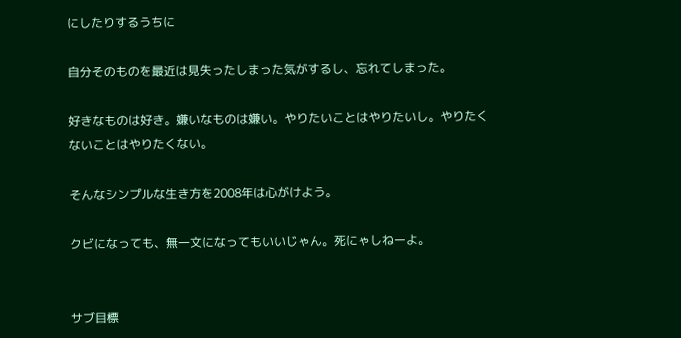にしたりするうちに

自分そのものを最近は見失ったしまった気がするし、忘れてしまった。

好きなものは好き。嫌いなものは嫌い。やりたいことはやりたいし。やりたくないことはやりたくない。

そんなシンプルな生き方を2008年は心がけよう。

クビになっても、無一文になってもいいじゃん。死にゃしねーよ。


サブ目標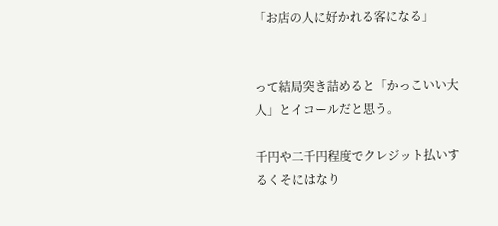「お店の人に好かれる客になる」


って結局突き詰めると「かっこいい大人」とイコールだと思う。

千円や二千円程度でクレジット払いするくそにはなり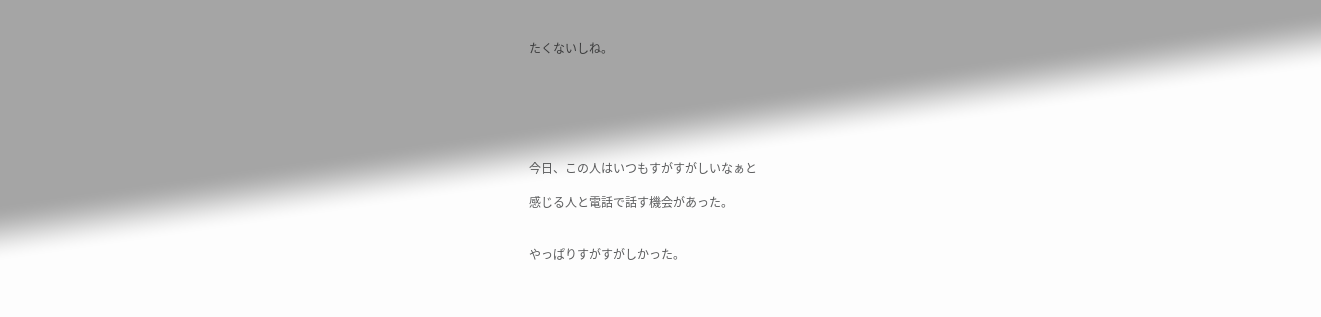たくないしね。






今日、この人はいつもすがすがしいなぁと

感じる人と電話で話す機会があった。


やっぱりすがすがしかった。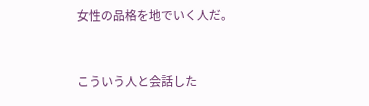女性の品格を地でいく人だ。


こういう人と会話した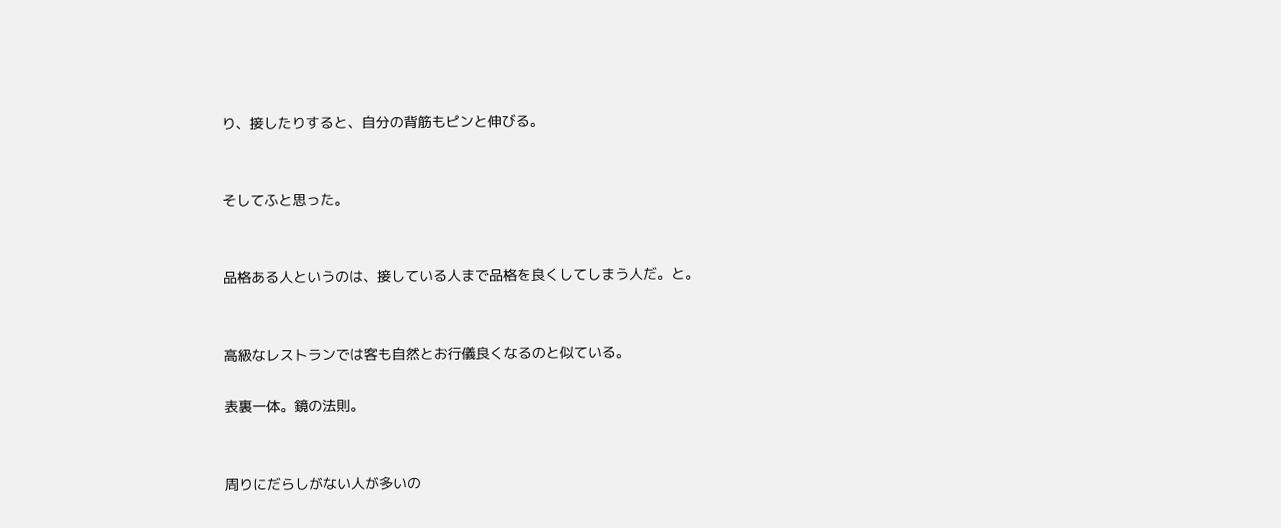り、接したりすると、自分の背筋もピンと伸びる。


そしてふと思った。


品格ある人というのは、接している人まで品格を良くしてしまう人だ。と。


高級なレストランでは客も自然とお行儀良くなるのと似ている。

表裏一体。鏡の法則。


周りにだらしがない人が多いの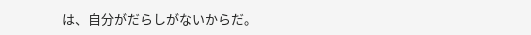は、自分がだらしがないからだ。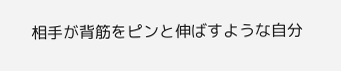相手が背筋をピンと伸ばすような自分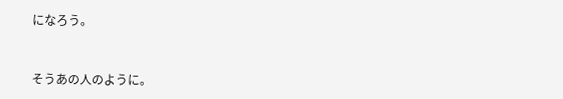になろう。


そうあの人のように。